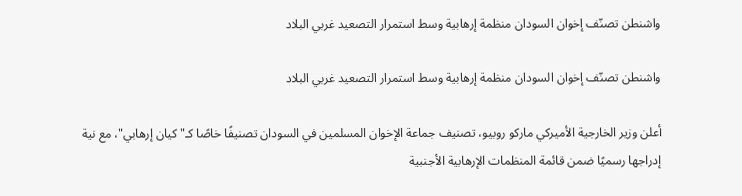واشنطن تصنّف إخوان السودان منظمة إرهابية وسط استمرار التصعيد غربي البلاد

واشنطن تصنّف إخوان السودان منظمة إرهابية وسط استمرار التصعيد غربي البلاد

أعلن وزير الخارجية الأميركي ماركو روبيو، تصنيف جماعة الإخوان المسلمين في السودان تصنيفًا خاصًا كـ"كيان إرهابي"، مع نية إدراجها رسميًا ضمن قائمة المنظمات الإرهابية الأجنبية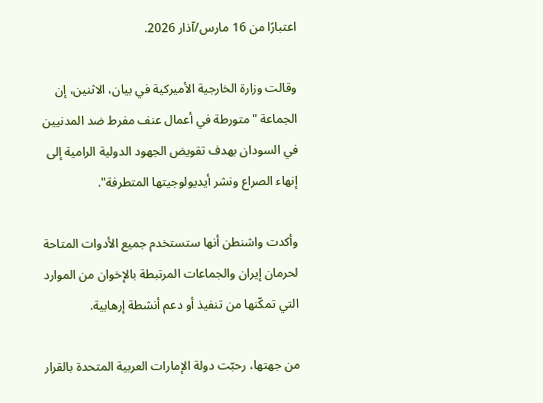اعتبارًا من 16 مارس/آذار 2026.

وقالت وزارة الخارجية الأميركية في بيان، الاثنين، إن الجماعة "متورطة في أعمال عنف مفرط ضد المدنيين في السودان بهدف تقويض الجهود الدولية الرامية إلى إنهاء الصراع ونشر أيديولوجيتها المتطرفة".

وأكدت واشنطن أنها ستستخدم جميع الأدوات المتاحة لحرمان إيران والجماعات المرتبطة بالإخوان من الموارد التي تمكّنها من تنفيذ أو دعم أنشطة إرهابية.

من جهتها، رحبّت دولة الإمارات العربية المتحدة بالقرار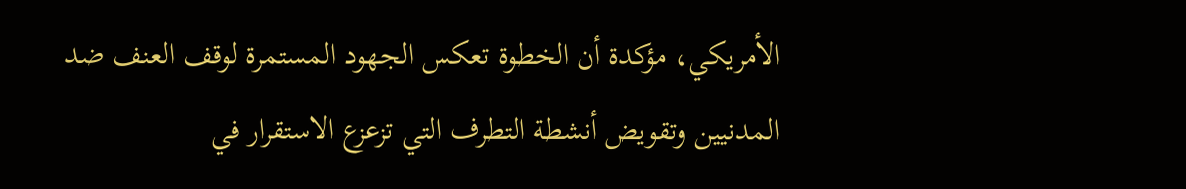الأمريكي، مؤكدة أن الخطوة تعكس الجهود المستمرة لوقف العنف ضد المدنيين وتقويض أنشطة التطرف التي تزعزع الاستقرار في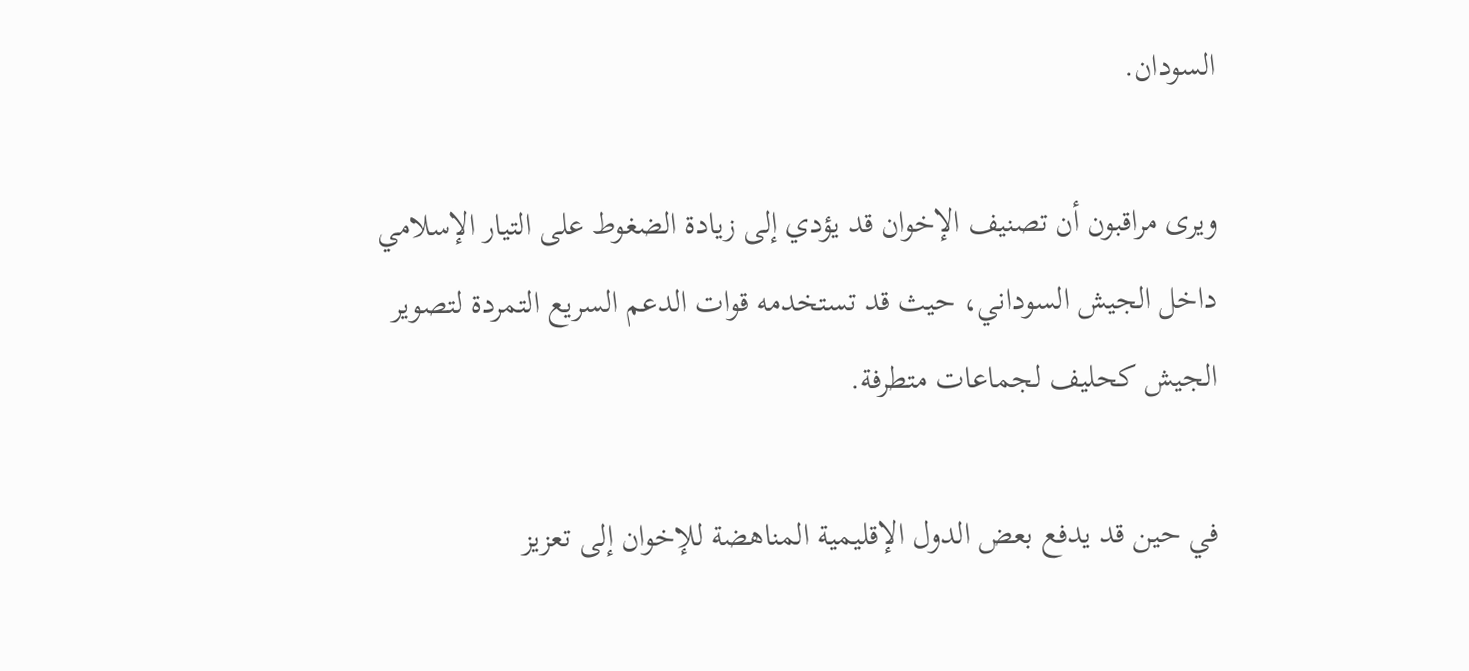السودان.

ويرى مراقبون أن تصنيف الإخوان قد يؤدي إلى زيادة الضغوط على التيار الإسلامي داخل الجيش السوداني، حيث قد تستخدمه قوات الدعم السريع التمردة لتصوير الجيش كحليف لجماعات متطرفة.

في حين قد يدفع بعض الدول الإقليمية المناهضة للإخوان إلى تعزيز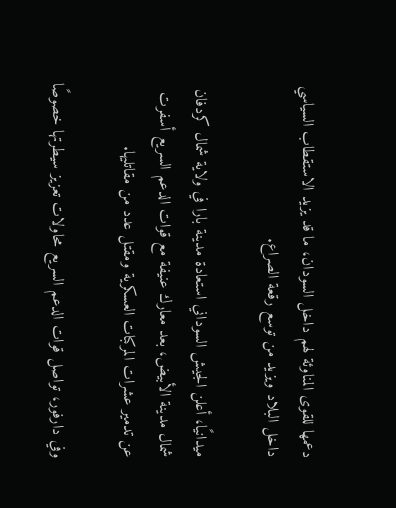دعمها للقوى المناوئة لهم داخل السودان، ما قد يزيد الاستقطاب السياسي داخل البلاد ويزيد من توسع رقعة الصراع.

ميدانيًا، أعلن الجيش السوداني استعادة مدينة بارا في ولاية شمال كردفان شمال مدينة الأبيض، بعد معارك عنيفة مع قوات الدعم السريع أسفرت عن تدمير عشرات المركبات العسكرية ومقتل عدد من مقاتليها.

وفي دارفور، تواصل قوات الدعم السريع محاولات تعزيز سيطرتها خصوصًا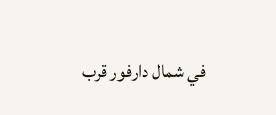في شمال دارفور قرب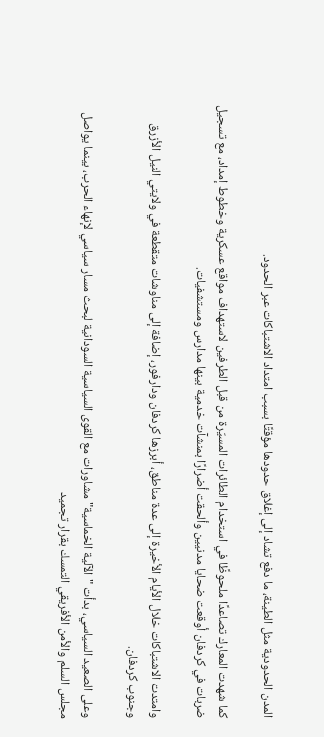المدن الحدودية مثل الطينة، ما دفع تشاد إلى إغلاق حدودها مؤقتًا بسبب امتداد الاشتباكات عبر الحدود.

كما شهدت المعارك تصاعدًا ملحوظًا في استخدام الطائرات المسيّرة من قبل الطرفين لاستهداف مواقع عسكرية وخطوط إمداد، مع تسجيل ضربات في كردفان أوقعت ضحايا مدنيين وألحقت أضرارًا بمنشآت خدمية بينها مدارس ومستشفيات.

وامتدت الاشتباكات خلال الأيام الأخيرة إلى عدة مناطق، أبرزها كردفان ودارفور، إضافة إلى مناوشات متقطعة في ولايتي النيل الأزرق وجنوب كردفان.

وعلى الصعيد السياسي، بدأت "الآلية الخماسية" مشاورات مع القوى السياسية السودانية لبحث مسار سياسي لإنهاء الحرب، بينما يواصل مجلس السلم والأمن الأفريقي التمسك بقرار تجميد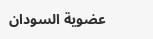عضوية السودان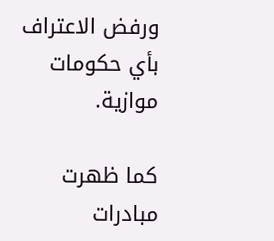ورفض الاعتراف بأي حكومات موازية.

كما ظهرت مبادرات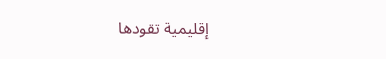إقليمية تقودها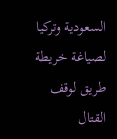السعودية وتركيا لصياغة خريطة طريق لوقف القتال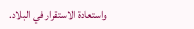واستعادة الاستقرار في البلاد.